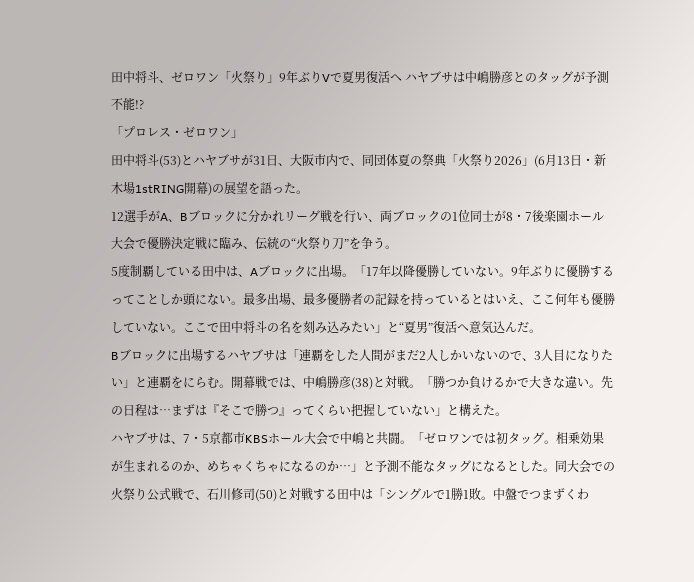田中将斗、ゼロワン「火祭り」9年ぶりVで夏男復活へ ハヤブサは中嶋勝彦とのタッグが予測不能!?
「プロレス・ゼロワン」
田中将斗(53)とハヤブサが31日、大阪市内で、同団体夏の祭典「火祭り2026」(6月13日・新木場1stRING開幕)の展望を語った。
12選手がA、Bブロックに分かれリーグ戦を行い、両ブロックの1位同士が8・7後楽園ホール大会で優勝決定戦に臨み、伝統の“火祭り刀”を争う。
5度制覇している田中は、Aブロックに出場。「17年以降優勝していない。9年ぶりに優勝するってことしか頭にない。最多出場、最多優勝者の記録を持っているとはいえ、ここ何年も優勝していない。ここで田中将斗の名を刻み込みたい」と“夏男”復活へ意気込んだ。
Bブロックに出場するハヤブサは「連覇をした人間がまだ2人しかいないので、3人目になりたい」と連覇をにらむ。開幕戦では、中嶋勝彦(38)と対戦。「勝つか負けるかで大きな違い。先の日程は…まずは『そこで勝つ』ってくらい把握していない」と構えた。
ハヤブサは、7・5京都市KBSホール大会で中嶋と共闘。「ゼロワンでは初タッグ。相乗効果が生まれるのか、めちゃくちゃになるのか…」と予測不能なタッグになるとした。同大会での火祭り公式戦で、石川修司(50)と対戦する田中は「シングルで1勝1敗。中盤でつまずくわ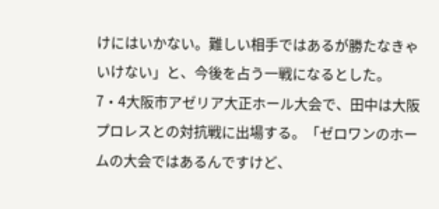けにはいかない。難しい相手ではあるが勝たなきゃいけない」と、今後を占う一戦になるとした。
7・4大阪市アゼリア大正ホール大会で、田中は大阪プロレスとの対抗戦に出場する。「ゼロワンのホームの大会ではあるんですけど、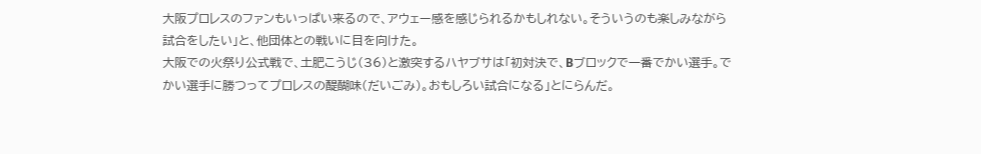大阪プロレスのファンもいっぱい来るので、アウェー感を感じられるかもしれない。そういうのも楽しみながら試合をしたい」と、他団体との戦いに目を向けた。
大阪での火祭り公式戦で、土肥こうじ(36)と激突するハヤブサは「初対決で、Bブロックで一番でかい選手。でかい選手に勝つってプロレスの醍醐味(だいごみ)。おもしろい試合になる」とにらんだ。